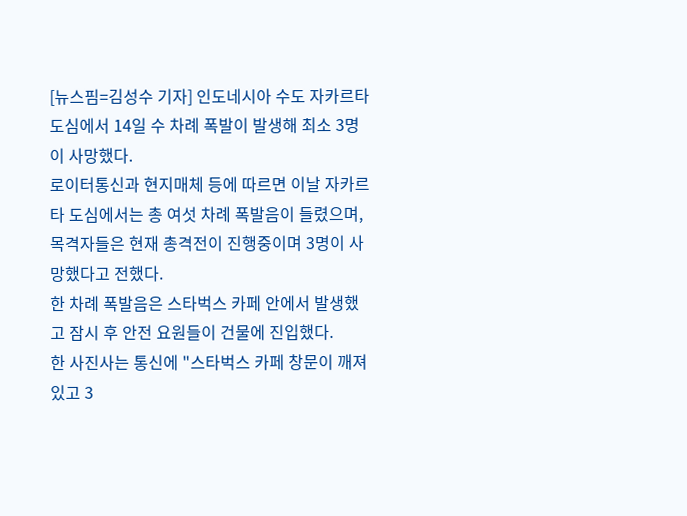[뉴스핌=김성수 기자] 인도네시아 수도 자카르타 도심에서 14일 수 차례 폭발이 발생해 최소 3명이 사망했다.
로이터통신과 현지매체 등에 따르면 이날 자카르타 도심에서는 총 여섯 차례 폭발음이 들렸으며, 목격자들은 현재 총격전이 진행중이며 3명이 사망했다고 전했다.
한 차례 폭발음은 스타벅스 카페 안에서 발생했고 잠시 후 안전 요원들이 건물에 진입했다.
한 사진사는 통신에 "스타벅스 카페 창문이 깨져 있고 3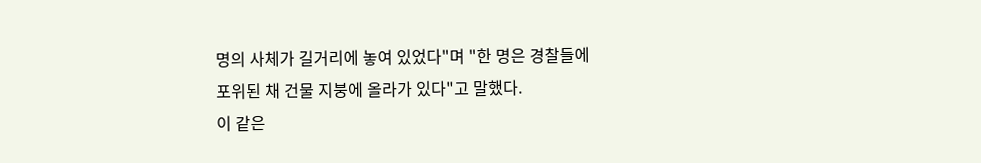명의 사체가 길거리에 놓여 있었다"며 "한 명은 경찰들에 포위된 채 건물 지붕에 올라가 있다"고 말했다.
이 같은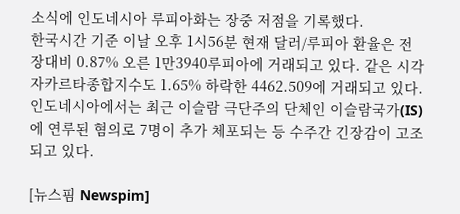소식에 인도네시아 루피아화는 장중 저점을 기록했다.
한국시간 기준 이날 오후 1시56분 현재 달러/루피아 환율은 전장대비 0.87% 오른 1만3940루피아에 거래되고 있다. 같은 시각 자카르타종합지수도 1.65% 하락한 4462.509에 거래되고 있다.
인도네시아에서는 최근 이슬람 극단주의 단체인 이슬람국가(IS)에 연루된 혐의로 7명이 추가 체포되는 등 수주간 긴장감이 고조되고 있다.

[뉴스핌 Newspim]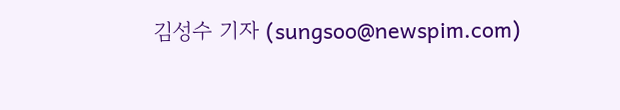김성수 기자 (sungsoo@newspim.com)